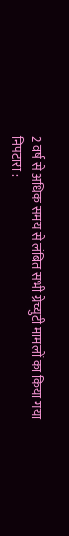2 वर्ष से अधिक समय से लंबित सभी ग्रेच्युटी मामलों का किया गया निपटारा :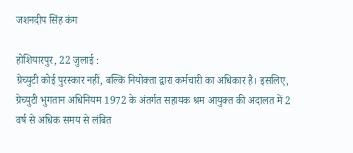जशनदीप सिंह कंग

होशियारपुर, 22 जुलाई :
ग्रेच्युटी कोई पुरस्कार नहीं, बल्कि नियोक्ता द्वारा कर्मचारी का अधिकार है। इसलिए, ग्रेच्युटी भुगतान अधिनियम 1972 के अंतर्गत सहायक श्रम आयुक्त की अदालत में 2 वर्ष से अधिक समय से लंबित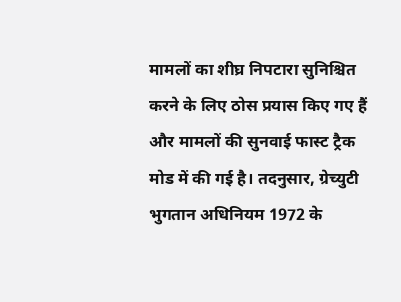मामलों का शीघ्र निपटारा सुनिश्चित करने के लिए ठोस प्रयास किए गए हैं और मामलों की सुनवाई फास्ट ट्रैक मोड में की गई है। तदनुसार, ग्रेच्युटी भुगतान अधिनियम 1972 के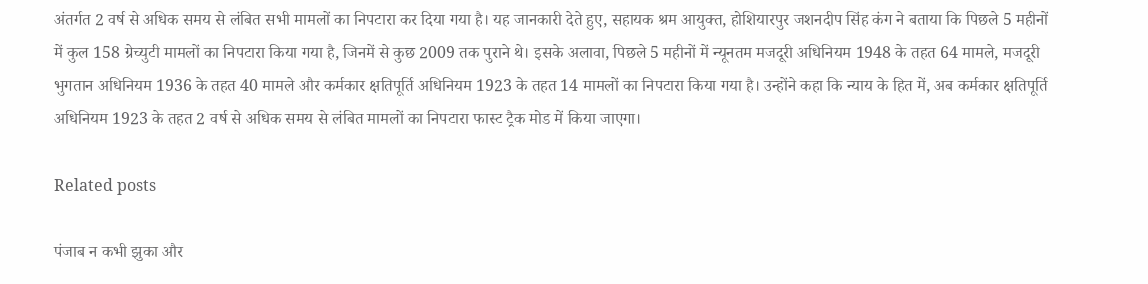अंतर्गत 2 वर्ष से अधिक समय से लंबित सभी मामलों का निपटारा कर दिया गया है। यह जानकारी देते हुए, सहायक श्रम आयुक्त, होशियारपुर जशनदीप सिंह कंग ने बताया कि पिछले 5 महीनों में कुल 158 ग्रेच्युटी मामलों का निपटारा किया गया है, जिनमें से कुछ 2009 तक पुराने थे। इसके अलावा, पिछले 5 महीनों में न्यूनतम मजदूरी अधिनियम 1948 के तहत 64 मामले, मजदूरी भुगतान अधिनियम 1936 के तहत 40 मामले और कर्मकार क्षतिपूर्ति अधिनियम 1923 के तहत 14 मामलों का निपटारा किया गया है। उन्होंने कहा कि न्याय के हित में, अब कर्मकार क्षतिपूर्ति अधिनियम 1923 के तहत 2 वर्ष से अधिक समय से लंबित मामलों का निपटारा फास्ट ट्रैक मोड में किया जाएगा।

Related posts

पंजाब न कभी झुका और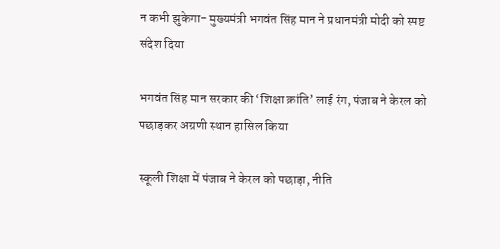न कभी झुकेगा- मुख्यमंत्री भगवंत सिंह मान ने प्रधानमंत्री मोदी को स्पष्ट संदेश दिया

भगवंत सिंह मान सरकार की ‘शिक्षा क्रांति’ लाई रंग, पंजाब ने केरल को पछाड़कर अग्रणी स्थान हासिल किया

स्कूली शिक्षा में पंजाब ने केरल को पछाड़ा, नीति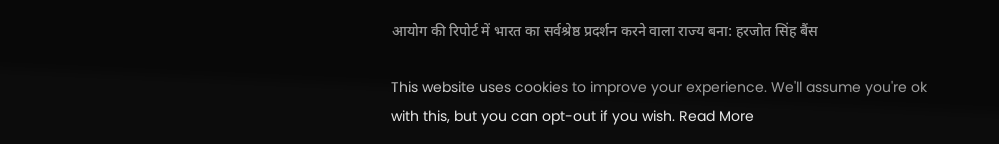आयोग की रिपोर्ट में भारत का सर्वश्रेष्ठ प्रदर्शन करने वाला राज्य बना: हरजोत सिंह बैंस

This website uses cookies to improve your experience. We'll assume you're ok with this, but you can opt-out if you wish. Read More